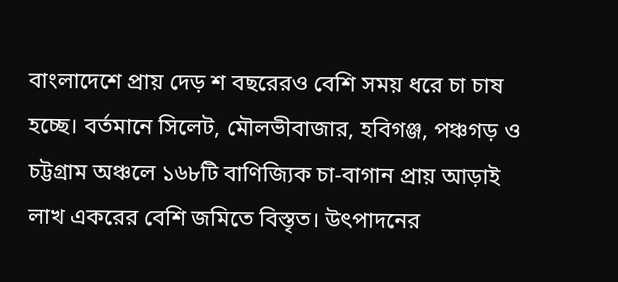বাংলাদেশে প্রায় দেড় শ বছরেরও বেশি সময় ধরে চা চাষ হচ্ছে। বর্তমানে সিলেট, মৌলভীবাজার, হবিগঞ্জ, পঞ্চগড় ও চট্টগ্রাম অঞ্চলে ১৬৮টি বাণিজ্যিক চা-বাগান প্রায় আড়াই লাখ একরের বেশি জমিতে বিস্তৃত। উৎপাদনের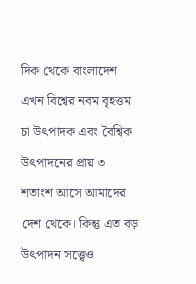দিক থেকে বাংলাদেশ এখন বিশ্বের নবম বৃহত্তম চা উৎপাদক এবং বৈশ্বিক উৎপাদনের প্রায় ৩ শতাংশ আসে আমাদের দেশ থেকে। কিন্তু এত বড় উৎপাদন সত্ত্বেও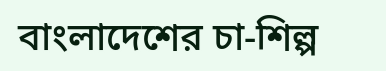বাংলাদেশের চা-শিল্প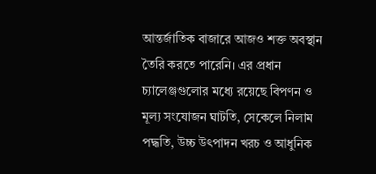আন্তর্জাতিক বাজারে আজও শক্ত অবস্থান তৈরি করতে পারেনি। এর প্রধান চ্যালেঞ্জগুলোর মধ্যে রয়েছে বিপণন ও মূল্য সংযোজন ঘাটতি, সেকেলে নিলাম পদ্ধতি, উচ্চ উৎপাদন খরচ ও আধুনিক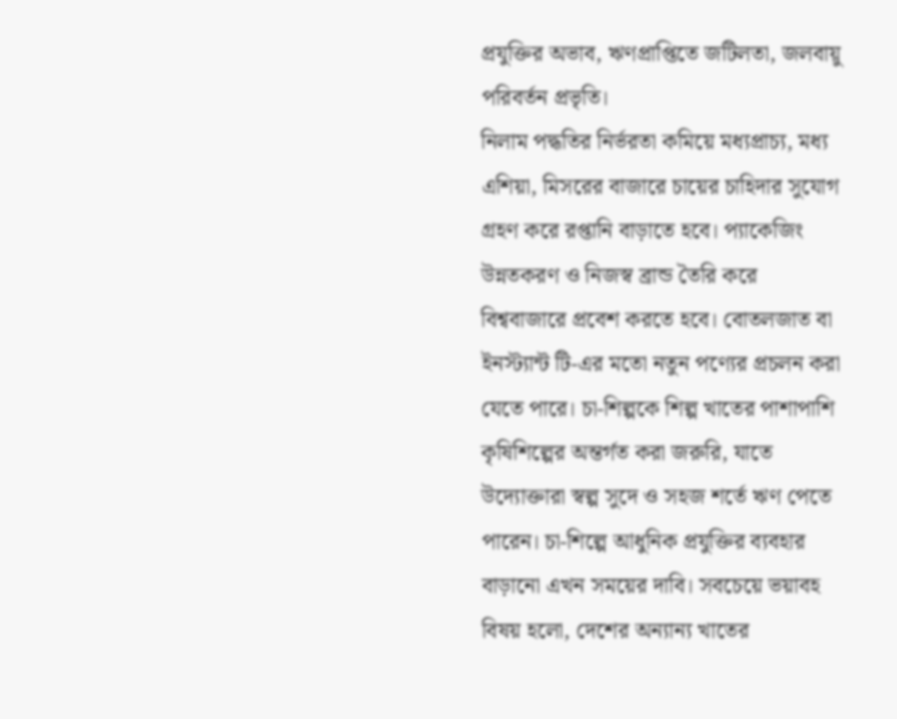প্রযুক্তির অভাব, ঋণপ্রাপ্তিতে জটিলতা, জলবায়ু পরিবর্তন প্রভৃতি।
নিলাম পদ্ধতির নির্ভরতা কমিয়ে মধ্যপ্রাচ্য, মধ্য এশিয়া, মিসরের বাজারে চায়ের চাহিদার সুযোগ গ্রহণ করে রপ্তানি বাড়াতে হবে। প্যাকেজিং উন্নতকরণ ও নিজস্ব ব্রান্ড তৈরি করে বিশ্ববাজারে প্রবেশ করতে হবে। বোতলজাত বা ইনস্ট্যান্ট টি-এর মতো নতুন পণ্যের প্রচলন করা যেতে পারে। চা-শিল্পকে শিল্প খাতের পাশাপাশি কৃষিশিল্পের অন্তর্গত করা জরুরি, যাতে উদ্যোক্তারা স্বল্প সুদে ও সহজ শর্তে ঋণ পেতে পারেন। চা-শিল্পে আধুনিক প্রযুক্তির ব্যবহার বাড়ানো এখন সময়ের দাবি। সবচেয়ে ভয়াবহ বিষয় হলো, দেশের অন্যান্য খাতের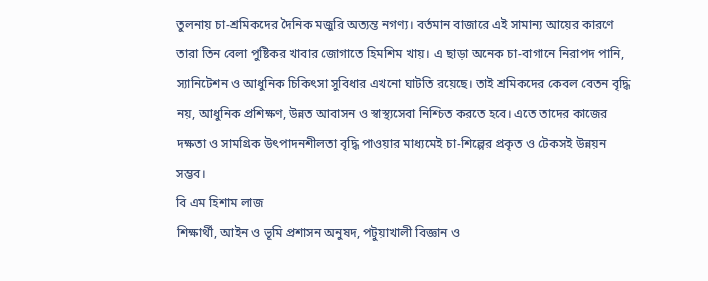তুলনায় চা-শ্রমিকদের দৈনিক মজুরি অত্যন্ত নগণ্য। বর্তমান বাজারে এই সামান্য আয়ের কারণে তারা তিন বেলা পুষ্টিকর খাবার জোগাতে হিমশিম খায়। এ ছাড়া অনেক চা-বাগানে নিরাপদ পানি, স্যানিটেশন ও আধুনিক চিকিৎসা সুবিধার এখনো ঘাটতি রয়েছে। তাই শ্রমিকদের কেবল বেতন বৃদ্ধি নয়, আধুনিক প্রশিক্ষণ, উন্নত আবাসন ও স্বাস্থ্যসেবা নিশ্চিত করতে হবে। এতে তাদের কাজের দক্ষতা ও সামগ্রিক উৎপাদনশীলতা বৃদ্ধি পাওয়ার মাধ্যমেই চা-শিল্পের প্রকৃত ও টেকসই উন্নয়ন সম্ভব।
বি এম হিশাম লাজ
শিক্ষার্থী, আইন ও ভূমি প্রশাসন অনুষদ, পটুয়াখালী বিজ্ঞান ও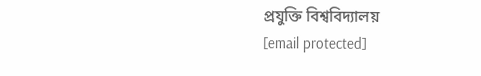প্রযুক্তি বিশ্ববিদ্যালয়
[email protected]